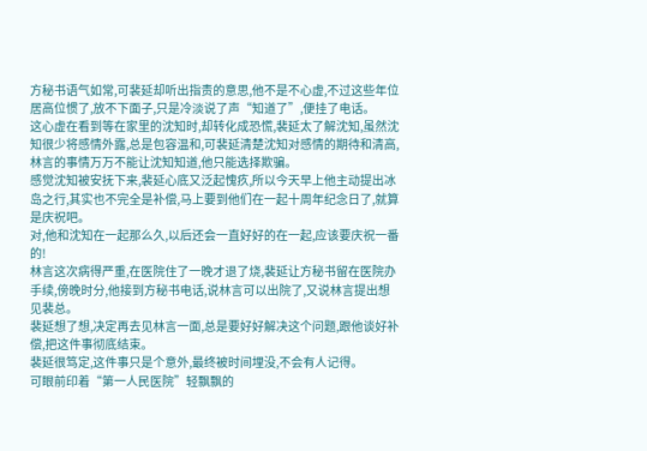方秘书语气如常,可裴延却听出指责的意思,他不是不心虚,不过这些年位居高位惯了,放不下面子,只是冷淡说了声“知道了”,便挂了电话。
这心虚在看到等在家里的沈知时,却转化成恐慌,裴延太了解沈知,虽然沈知很少将感情外露,总是包容温和,可裴延清楚沈知对感情的期待和清高,林言的事情万万不能让沈知知道,他只能选择欺骗。
感觉沈知被安抚下来,裴延心底又泛起愧疚,所以今天早上他主动提出冰岛之行,其实也不完全是补偿,马上要到他们在一起十周年纪念日了,就算是庆祝吧。
对,他和沈知在一起那么久,以后还会一直好好的在一起,应该要庆祝一番的!
林言这次病得严重,在医院住了一晚才退了烧,裴延让方秘书留在医院办手续,傍晚时分,他接到方秘书电话,说林言可以出院了,又说林言提出想见裴总。
裴延想了想,决定再去见林言一面,总是要好好解决这个问题,跟他谈好补偿,把这件事彻底结束。
裴延很笃定,这件事只是个意外,最终被时间埋没,不会有人记得。
可眼前印着“第一人民医院”轻飘飘的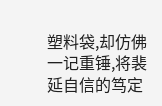塑料袋,却仿佛一记重锤,将裴延自信的笃定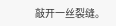敲开一丝裂缝。